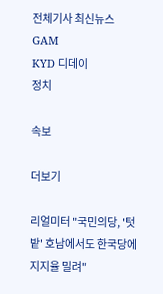전체기사 최신뉴스 GAM
KYD 디데이
정치

속보

더보기

리얼미터 "국민의당, '텃밭' 호남에서도 한국당에 지지율 밀려"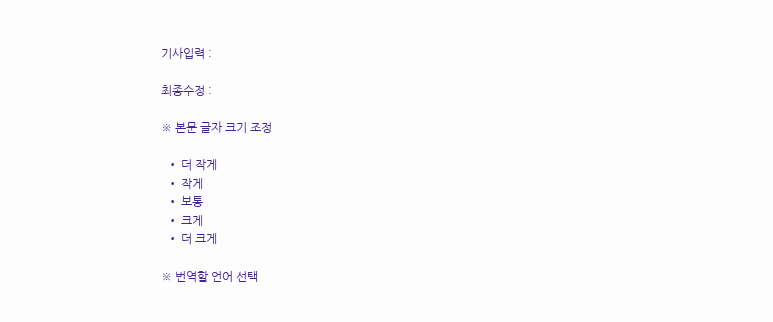기사입력 :

최종수정 :

※ 본문 글자 크기 조정

  • 더 작게
  • 작게
  • 보통
  • 크게
  • 더 크게

※ 번역할 언어 선택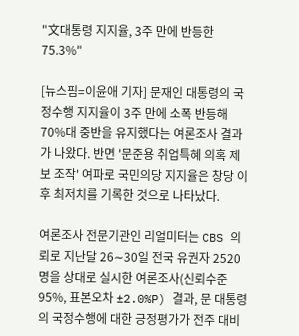"文대통령 지지율, 3주 만에 반등한 75.3%"

[뉴스핌=이윤애 기자] 문재인 대통령의 국정수행 지지율이 3주 만에 소폭 반등해 70%대 중반을 유지했다는 여론조사 결과가 나왔다. 반면 '문준용 취업특혜 의혹 제보 조작' 여파로 국민의당 지지율은 창당 이후 최저치를 기록한 것으로 나타났다.

여론조사 전문기관인 리얼미터는 CBS 의뢰로 지난달 26∼30일 전국 유권자 2520명을 상대로 실시한 여론조사(신뢰수준 95%, 표본오차 ±2.0%P) 결과, 문 대통령의 국정수행에 대한 긍정평가가 전주 대비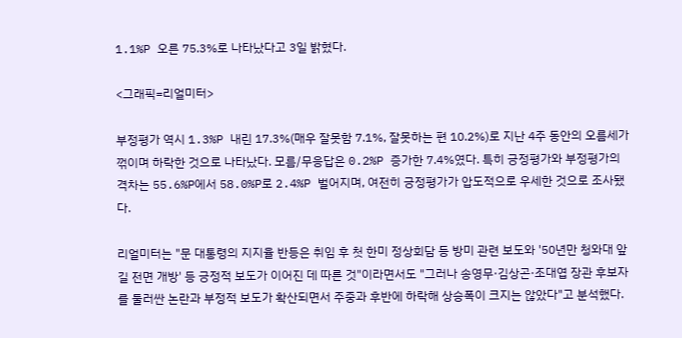1.1%P 오른 75.3%로 나타났다고 3일 밝혔다.

<그래픽=리얼미터>

부정평가 역시 1.3%P 내린 17.3%(매우 잘못함 7.1%, 잘못하는 편 10.2%)로 지난 4주 동안의 오름세가 꺾이며 하락한 것으로 나타났다. 모름/무응답은 0.2%P 증가한 7.4%였다. 특히 긍정평가와 부정평가의 격차는 55.6%P에서 58.0%P로 2.4%P 벌어지며, 여전히 긍정평가가 압도적으로 우세한 것으로 조사됐다.

리얼미터는 "문 대통령의 지지율 반등은 취임 후 첫 한미 정상회담 등 방미 관련 보도와 '50년만 청와대 앞길 전면 개방' 등 긍정적 보도가 이어진 데 따른 것"이라면서도 "그러나 송영무·김상곤·조대엽 장관 후보자를 둘러싼 논란과 부정적 보도가 확산되면서 주중과 후반에 하락해 상승폭이 크지는 않았다"고 분석했다.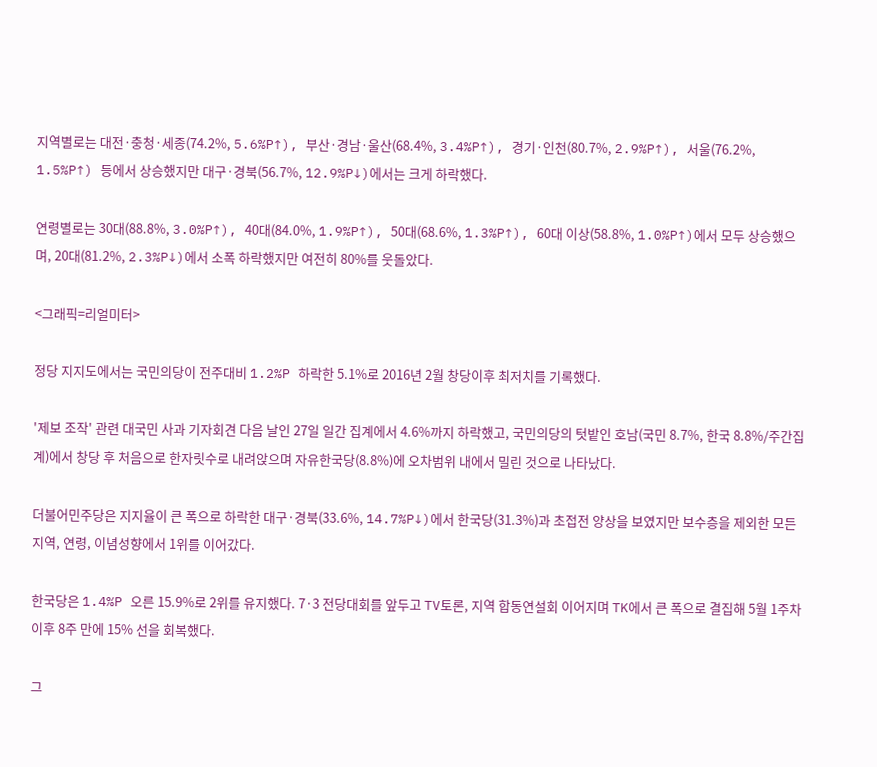지역별로는 대전·충청·세종(74.2%, 5.6%P↑), 부산·경남·울산(68.4%, 3.4%P↑), 경기·인천(80.7%, 2.9%P↑), 서울(76.2%, 1.5%P↑) 등에서 상승했지만 대구·경북(56.7%, 12.9%P↓)에서는 크게 하락했다.

연령별로는 30대(88.8%, 3.0%P↑), 40대(84.0%, 1.9%P↑), 50대(68.6%, 1.3%P↑), 60대 이상(58.8%, 1.0%P↑)에서 모두 상승했으며, 20대(81.2%, 2.3%P↓)에서 소폭 하락했지만 여전히 80%를 웃돌았다.

<그래픽=리얼미터>

정당 지지도에서는 국민의당이 전주대비 1.2%P 하락한 5.1%로 2016년 2월 창당이후 최저치를 기록했다.

'제보 조작' 관련 대국민 사과 기자회견 다음 날인 27일 일간 집계에서 4.6%까지 하락했고, 국민의당의 텃밭인 호남(국민 8.7%, 한국 8.8%/주간집계)에서 창당 후 처음으로 한자릿수로 내려앉으며 자유한국당(8.8%)에 오차범위 내에서 밀린 것으로 나타났다.

더불어민주당은 지지율이 큰 폭으로 하락한 대구·경북(33.6%, 14.7%P↓)에서 한국당(31.3%)과 초접전 양상을 보였지만 보수층을 제외한 모든 지역, 연령, 이념성향에서 1위를 이어갔다.

한국당은 1.4%P 오른 15.9%로 2위를 유지했다. 7·3 전당대회를 앞두고 TV토론, 지역 합동연설회 이어지며 TK에서 큰 폭으로 결집해 5월 1주차 이후 8주 만에 15% 선을 회복했다.

그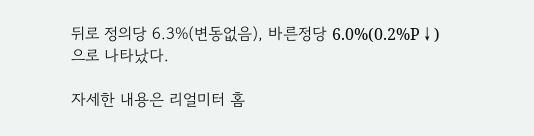뒤로 정의당 6.3%(변동없음), 바른정당 6.0%(0.2%P↓)으로 나타났다.

자세한 내용은 리얼미터 홈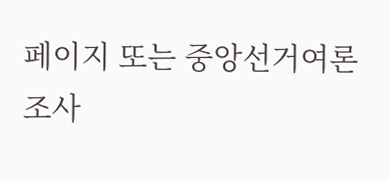페이지 또는 중앙선거여론
조사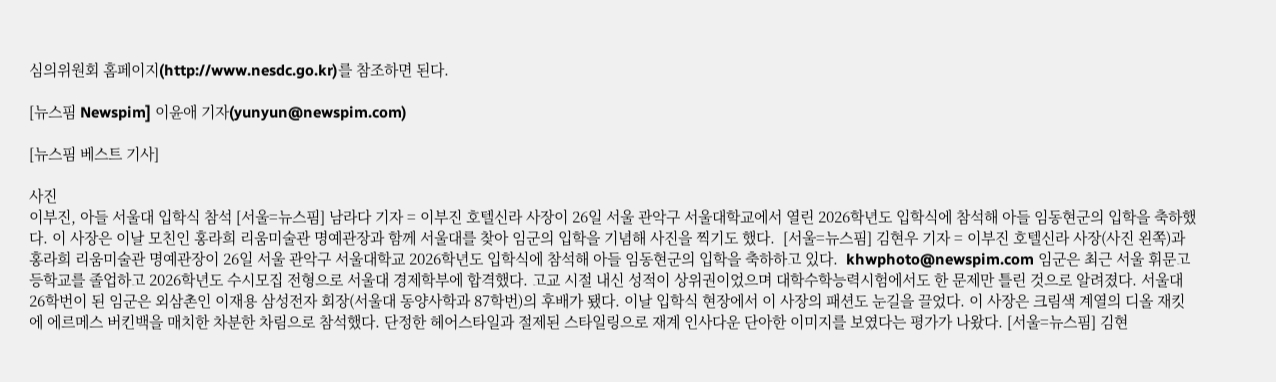심의위원회 홈페이지(http://www.nesdc.go.kr)를 참조하면 된다.

[뉴스핌 Newspim] 이윤애 기자(yunyun@newspim.com)

[뉴스핌 베스트 기사]

사진
이부진, 아들 서울대 입학식 참석 [서울=뉴스핌] 남라다 기자 = 이부진 호텔신라 사장이 26일 서울 관악구 서울대학교에서 열린 2026학년도 입학식에 참석해 아들 임동현군의 입학을 축하했다. 이 사장은 이날 모친인 홍라희 리움미술관 명예관장과 함께 서울대를 찾아 임군의 입학을 기념해 사진을 찍기도 했다.  [서울=뉴스핌] 김현우 기자 = 이부진 호텔신라 사장(사진 왼쪽)과 홍라희 리움미술관 명예관장이 26일 서울 관악구 서울대학교 2026학년도 입학식에 참석해 아들 임동현군의 입학을 축하하고 있다.  khwphoto@newspim.com 임군은 최근 서울 휘문고등학교를 졸업하고 2026학년도 수시모집 전형으로 서울대 경제학부에 합격했다. 고교 시절 내신 성적이 상위권이었으며 대학수학능력시험에서도 한 문제만 틀린 것으로 알려졌다. 서울대 26학번이 된 임군은 외삼촌인 이재용 삼성전자 회장(서울대 동양사학과 87학번)의 후배가 됐다. 이날 입학식 현장에서 이 사장의 패션도 눈길을 끌었다. 이 사장은 크림색 계열의 디올 재킷에 에르메스 버킨백을 매치한 차분한 차림으로 참석했다. 단정한 헤어스타일과 절제된 스타일링으로 재계 인사다운 단아한 이미지를 보였다는 평가가 나왔다. [서울=뉴스핌] 김현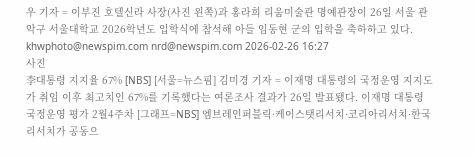우 기자 = 이부진 호텔신라 사장(사진 왼쪽)과 홍라희 리움미술관 명예관장이 26일 서울 관악구 서울대학교 2026학년도 입학식에 참석해 아들 임동현 군의 입학을 축하하고 있다. khwphoto@newspim.com nrd@newspim.com 2026-02-26 16:27
사진
李대통령 지지율 67% [NBS] [서울=뉴스핌] 김미경 기자 = 이재명 대통령의 국정운영 지지도가 취임 이후 최고치인 67%를 기록했다는 여론조사 결과가 26일 발표됐다. 이재명 대통령 국정운영 평가 2월4주차 [그래프=NBS] 엠브레인퍼블릭·케이스탯리서치·코리아리서치·한국리서치가 공동으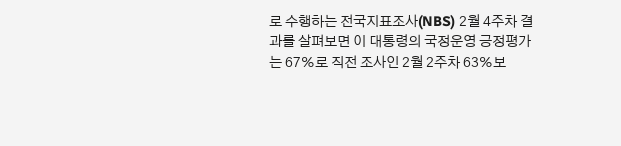로 수행하는 전국지표조사(NBS) 2월 4주차 결과를 살펴보면 이 대통령의 국정운영 긍정평가는 67%로 직전 조사인 2월 2주차 63%보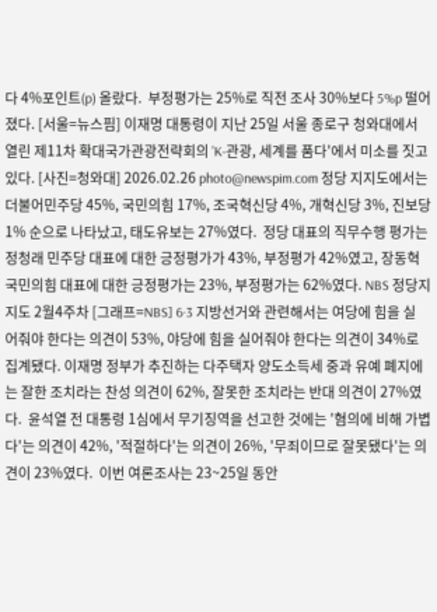다 4%포인트(p) 올랐다.  부정평가는 25%로 직전 조사 30%보다 5%p 떨어졌다. [서울=뉴스핌] 이재명 대통령이 지난 25일 서울 종로구 청와대에서 열린 제11차 확대국가관광전략회의 'K-관광, 세계를 품다'에서 미소를 짓고 있다. [사진=청와대] 2026.02.26 photo@newspim.com 정당 지지도에서는 더불어민주당 45%, 국민의힘 17%, 조국혁신당 4%, 개혁신당 3%, 진보당 1% 순으로 나타났고, 태도유보는 27%였다.  정당 대표의 직무수행 평가는 정청래 민주당 대표에 대한 긍정평가가 43%, 부정평가 42%였고, 장동혁 국민의힘 대표에 대한 긍정평가는 23%, 부정평가는 62%였다. NBS 정당지지도 2월4주차 [그래프=NBS] 6·3 지방선거와 관련해서는 여당에 힘을 실어줘야 한다는 의견이 53%, 야당에 힘을 실어줘야 한다는 의견이 34%로 집계됐다. 이재명 정부가 추진하는 다주택자 양도소득세 중과 유예 폐지에는 잘한 조치라는 찬성 의견이 62%, 잘못한 조치라는 반대 의견이 27%였다.  윤석열 전 대통령 1심에서 무기징역을 선고한 것에는 '혐의에 비해 가볍다'는 의견이 42%, '적절하다'는 의견이 26%, '무죄이므로 잘못됐다'는 의견이 23%였다.  이번 여론조사는 23~25일 동안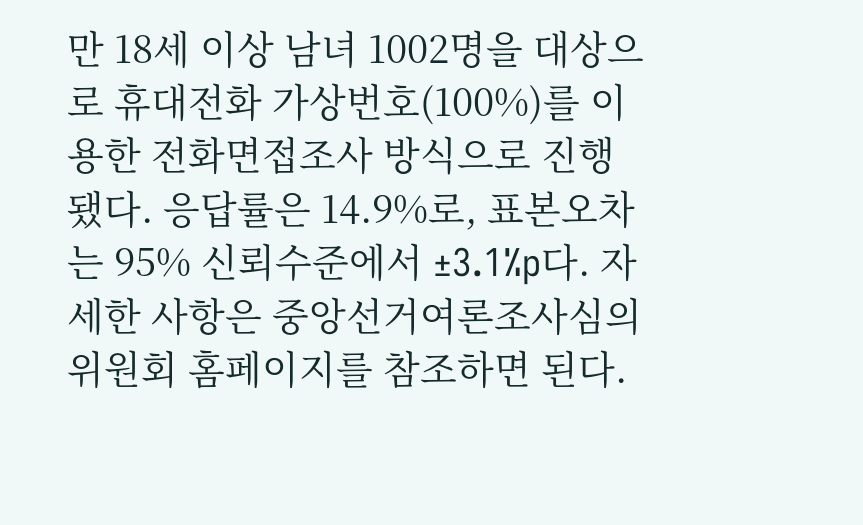만 18세 이상 남녀 1002명을 대상으로 휴대전화 가상번호(100%)를 이용한 전화면접조사 방식으로 진행됐다. 응답률은 14.9%로, 표본오차는 95% 신뢰수준에서 ±3.1%p다. 자세한 사항은 중앙선거여론조사심의위원회 홈페이지를 참조하면 된다.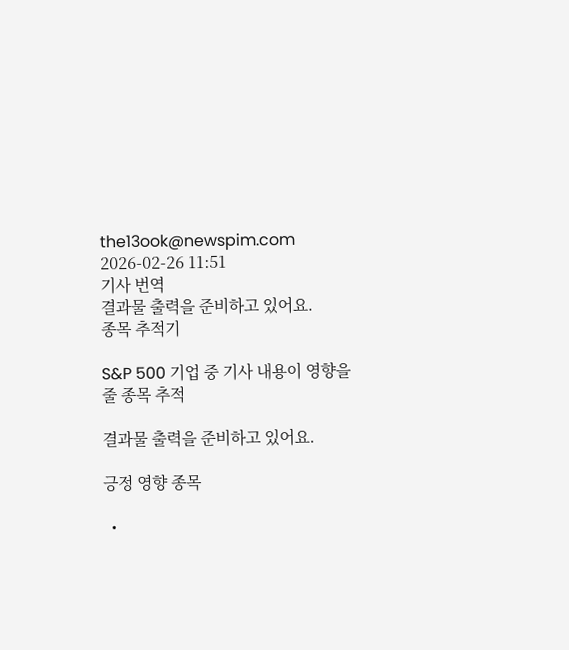the13ook@newspim.com 2026-02-26 11:51
기사 번역
결과물 출력을 준비하고 있어요.
종목 추적기

S&P 500 기업 중 기사 내용이 영향을 줄 종목 추적

결과물 출력을 준비하고 있어요.

긍정 영향 종목

  •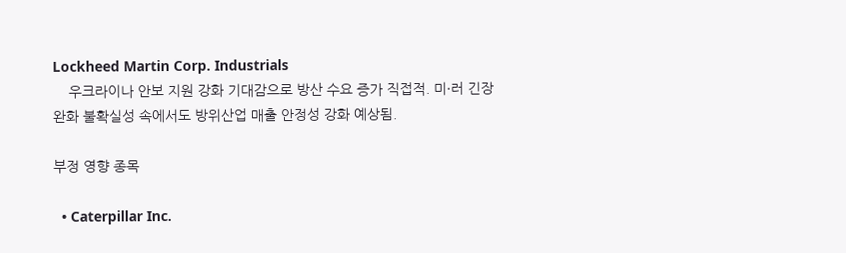Lockheed Martin Corp. Industrials
    우크라이나 안보 지원 강화 기대감으로 방산 수요 증가 직접적. 미·러 긴장 완화 불확실성 속에서도 방위산업 매출 안정성 강화 예상됨.

부정 영향 종목

  • Caterpillar Inc.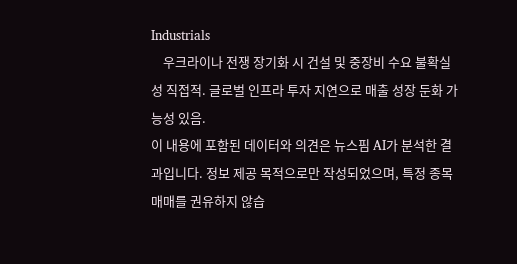Industrials
    우크라이나 전쟁 장기화 시 건설 및 중장비 수요 불확실성 직접적. 글로벌 인프라 투자 지연으로 매출 성장 둔화 가능성 있음.
이 내용에 포함된 데이터와 의견은 뉴스핌 AI가 분석한 결과입니다. 정보 제공 목적으로만 작성되었으며, 특정 종목 매매를 권유하지 않습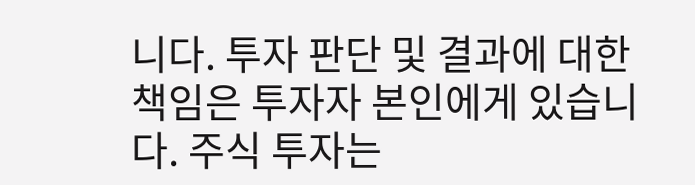니다. 투자 판단 및 결과에 대한 책임은 투자자 본인에게 있습니다. 주식 투자는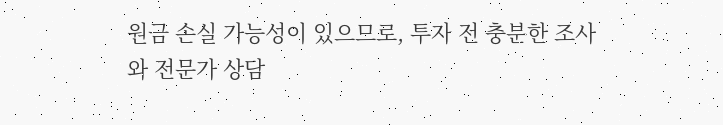원금 손실 가능성이 있으므로, 투자 전 충분한 조사와 전문가 상담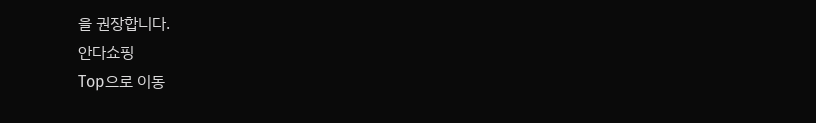을 권장합니다.
안다쇼핑
Top으로 이동